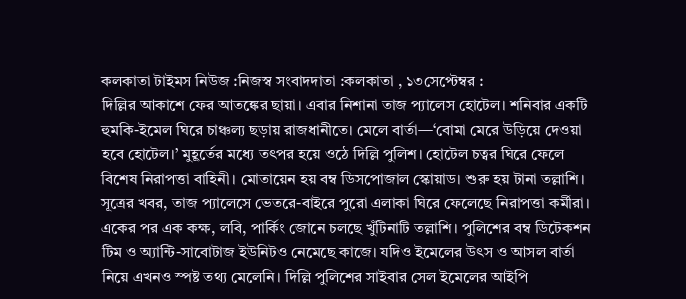কলকাতা টাইমস নিউজ :নিজস্ব সংবাদদাতা :কলকাতা , ১৩সেপ্টেম্বর :
দিল্লির আকাশে ফের আতঙ্কের ছায়া। এবার নিশানা তাজ প্যালেস হোটেল। শনিবার একটি হুমকি-ইমেল ঘিরে চাঞ্চল্য ছড়ায় রাজধানীতে। মেলে বার্তা—‘বোমা মেরে উড়িয়ে দেওয়া হবে হোটেল।’ মুহূর্তের মধ্যে তৎপর হয়ে ওঠে দিল্লি পুলিশ। হোটেল চত্বর ঘিরে ফেলে বিশেষ নিরাপত্তা বাহিনী। মোতায়েন হয় বম্ব ডিসপোজাল স্কোয়াড। শুরু হয় টানা তল্লাশি।
সূত্রের খবর, তাজ প্যালেসে ভেতরে-বাইরে পুরো এলাকা ঘিরে ফেলেছে নিরাপত্তা কর্মীরা। একের পর এক কক্ষ, লবি, পার্কিং জোনে চলছে খুঁটিনাটি তল্লাশি। পুলিশের বম্ব ডিটেকশন টিম ও অ্যান্টি-সাবোটাজ ইউনিটও নেমেছে কাজে। যদিও ইমেলের উৎস ও আসল বার্তা নিয়ে এখনও স্পষ্ট তথ্য মেলেনি। দিল্লি পুলিশের সাইবার সেল ইমেলের আইপি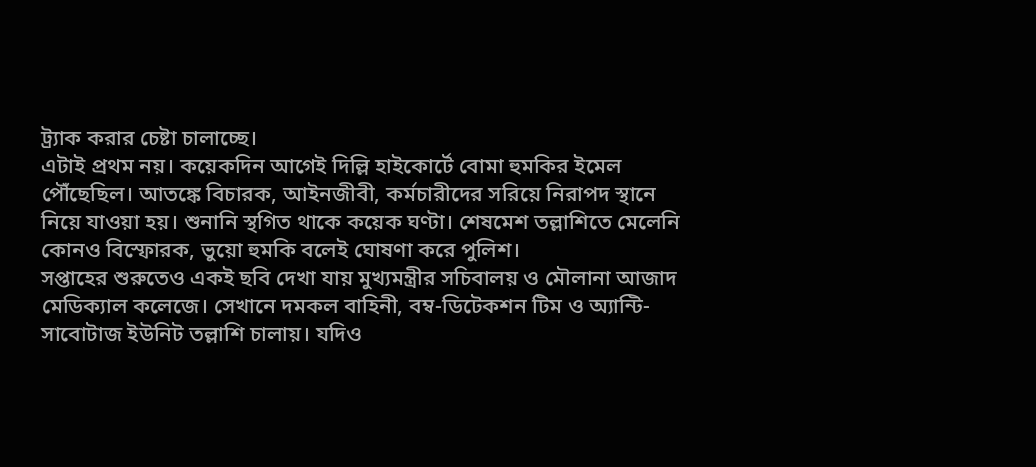ট্র্যাক করার চেষ্টা চালাচ্ছে।
এটাই প্রথম নয়। কয়েকদিন আগেই দিল্লি হাইকোর্টে বোমা হুমকির ইমেল পৌঁছেছিল। আতঙ্কে বিচারক, আইনজীবী, কর্মচারীদের সরিয়ে নিরাপদ স্থানে নিয়ে যাওয়া হয়। শুনানি স্থগিত থাকে কয়েক ঘণ্টা। শেষমেশ তল্লাশিতে মেলেনি কোনও বিস্ফোরক, ভুয়ো হুমকি বলেই ঘোষণা করে পুলিশ।
সপ্তাহের শুরুতেও একই ছবি দেখা যায় মুখ্যমন্ত্রীর সচিবালয় ও মৌলানা আজাদ মেডিক্যাল কলেজে। সেখানে দমকল বাহিনী, বম্ব-ডিটেকশন টিম ও অ্যান্টি-সাবোটাজ ইউনিট তল্লাশি চালায়। যদিও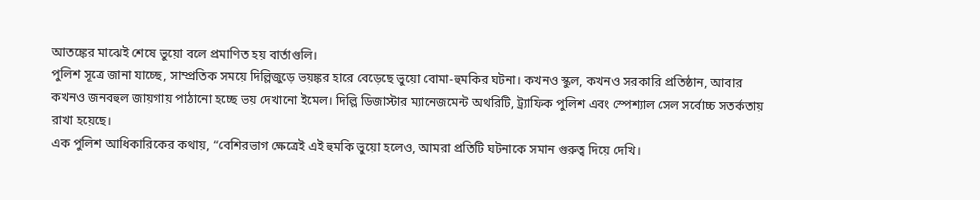আতঙ্কের মাঝেই শেষে ভুয়ো বলে প্রমাণিত হয় বার্তাগুলি।
পুলিশ সূত্রে জানা যাচ্ছে, সাম্প্রতিক সময়ে দিল্লিজুড়ে ভয়ঙ্কর হারে বেড়েছে ভুয়ো বোমা-হুমকির ঘটনা। কখনও স্কুল, কখনও সরকারি প্রতিষ্ঠান, আবার কখনও জনবহুল জায়গায় পাঠানো হচ্ছে ভয় দেখানো ইমেল। দিল্লি ডিজাস্টার ম্যানেজমেন্ট অথরিটি, ট্র্যাফিক পুলিশ এবং স্পেশ্যাল সেল সর্বোচ্চ সতর্কতায় রাখা হয়েছে।
এক পুলিশ আধিকারিকের কথায়, “বেশিরভাগ ক্ষেত্রেই এই হুমকি ভুয়ো হলেও, আমরা প্রতিটি ঘটনাকে সমান গুরুত্ব দিয়ে দেখি।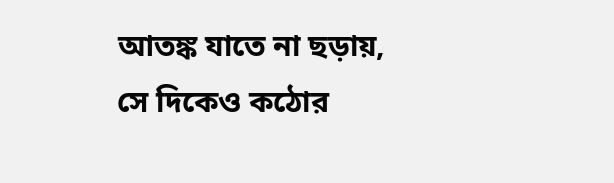আতঙ্ক যাতে না ছড়ায়, সে দিকেও কঠোর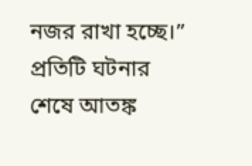নজর রাখা হচ্ছে।”
প্রতিটি ঘটনার শেষে আতঙ্ক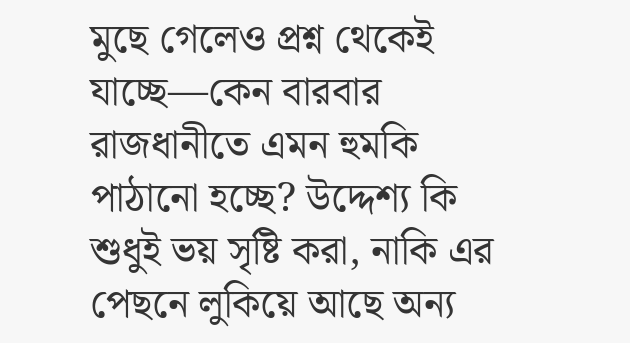মুছে গেলেও প্রশ্ন থেকেই যাচ্ছে—কেন বারবার রাজধানীতে এমন হুমকি পাঠানো হচ্ছে? উদ্দেশ্য কি শুধুই ভয় সৃষ্টি করা, নাকি এর পেছনে লুকিয়ে আছে অন্য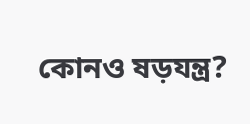কোনও ষড়যন্ত্র?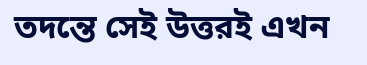তদন্তে সেই উত্তরই এখন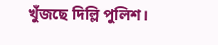খুঁজছে দিল্লি পুলিশ।